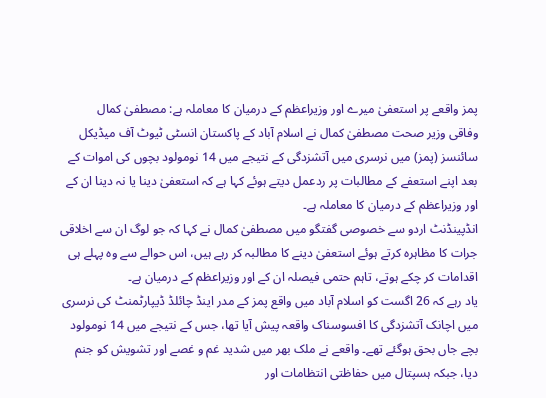پمز واقعے پر استعفیٰ میرے اور وزیراعظم کے درمیان کا معاملہ ہے: مصطفیٰ کمال
وفاقی وزیر صحت مصطفیٰ کمال نے اسلام آباد کے پاکستان انسٹی ٹیوٹ آف میڈیکل سائنسز (پمز) میں نرسری میں آتشزدگی کے نتیجے میں 14 نومولود بچوں کی اموات کے بعد اپنے استعفے کے مطالبات پر ردعمل دیتے ہوئے کہا ہے کہ استعفیٰ دینا یا نہ دینا ان کے اور وزیراعظم کے درمیان کا معاملہ ہے۔
انڈپینڈنٹ اردو سے خصوصی گفتگو میں مصطفیٰ کمال نے کہا کہ جو لوگ ان سے اخلاقی جرات کا مظاہرہ کرتے ہوئے استعفیٰ دینے کا مطالبہ کر رہے ہیں، اس حوالے سے وہ پہلے ہی اقدامات کر چکے ہوتے، تاہم حتمی فیصلہ ان کے اور وزیراعظم کے درمیان ہے۔
یاد رہے کہ 26 اگست کو اسلام آباد میں واقع پمز کے مدر اینڈ چائلڈ ڈیپارٹمنٹ کی نرسری میں اچانک آتشزدگی کا افسوسناک واقعہ پیش آیا تھا، جس کے نتیجے میں 14 نومولود بچے جاں بحق ہوگئے تھے۔ واقعے نے ملک بھر میں شدید غم و غصے اور تشویش کو جنم دیا، جبکہ ہسپتال میں حفاظتی انتظامات اور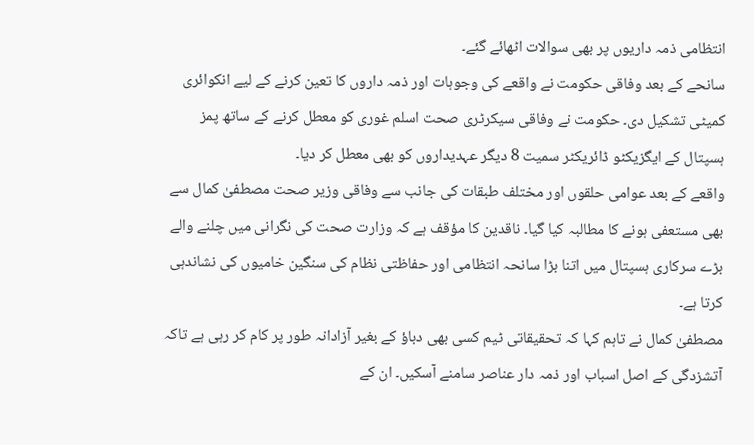انتظامی ذمہ داریوں پر بھی سوالات اٹھائے گئے۔
سانحے کے بعد وفاقی حکومت نے واقعے کی وجوہات اور ذمہ داروں کا تعین کرنے کے لیے انکوائری کمیٹی تشکیل دی۔ حکومت نے وفاقی سیکرٹری صحت اسلم غوری کو معطل کرنے کے ساتھ پمز ہسپتال کے ایگزیکٹو ڈائریکٹر سمیت 8 دیگر عہدیداروں کو بھی معطل کر دیا۔
واقعے کے بعد عوامی حلقوں اور مختلف طبقات کی جانب سے وفاقی وزیر صحت مصطفیٰ کمال سے بھی مستعفی ہونے کا مطالبہ کیا گیا۔ ناقدین کا مؤقف ہے کہ وزارت صحت کی نگرانی میں چلنے والے بڑے سرکاری ہسپتال میں اتنا بڑا سانحہ انتظامی اور حفاظتی نظام کی سنگین خامیوں کی نشاندہی کرتا ہے۔
مصطفیٰ کمال نے تاہم کہا کہ تحقیقاتی ٹیم کسی بھی دباؤ کے بغیر آزادانہ طور پر کام کر رہی ہے تاکہ آتشزدگی کے اصل اسباب اور ذمہ دار عناصر سامنے آسکیں۔ ان کے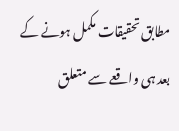مطابق تحقیقات مکمل ہونے کے بعد ہی واقعے سے متعلق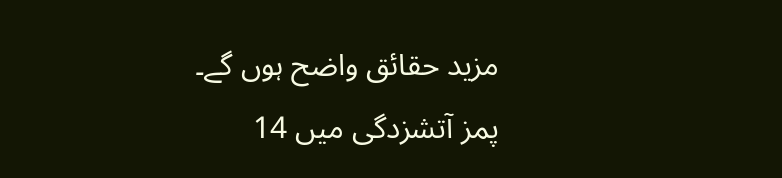مزید حقائق واضح ہوں گے۔
پمز آتشزدگی میں 14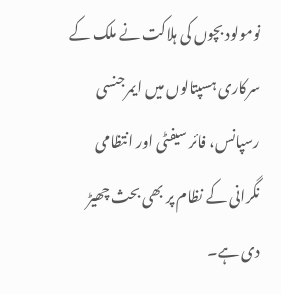نومولود بچوں کی ہلاکت نے ملک کے سرکاری ہسپتالوں میں ایمرجنسی رسپانس، فائر سیفٹی اور انتظامی نگرانی کے نظام پر بھی بحث چھیڑ دی ہے۔